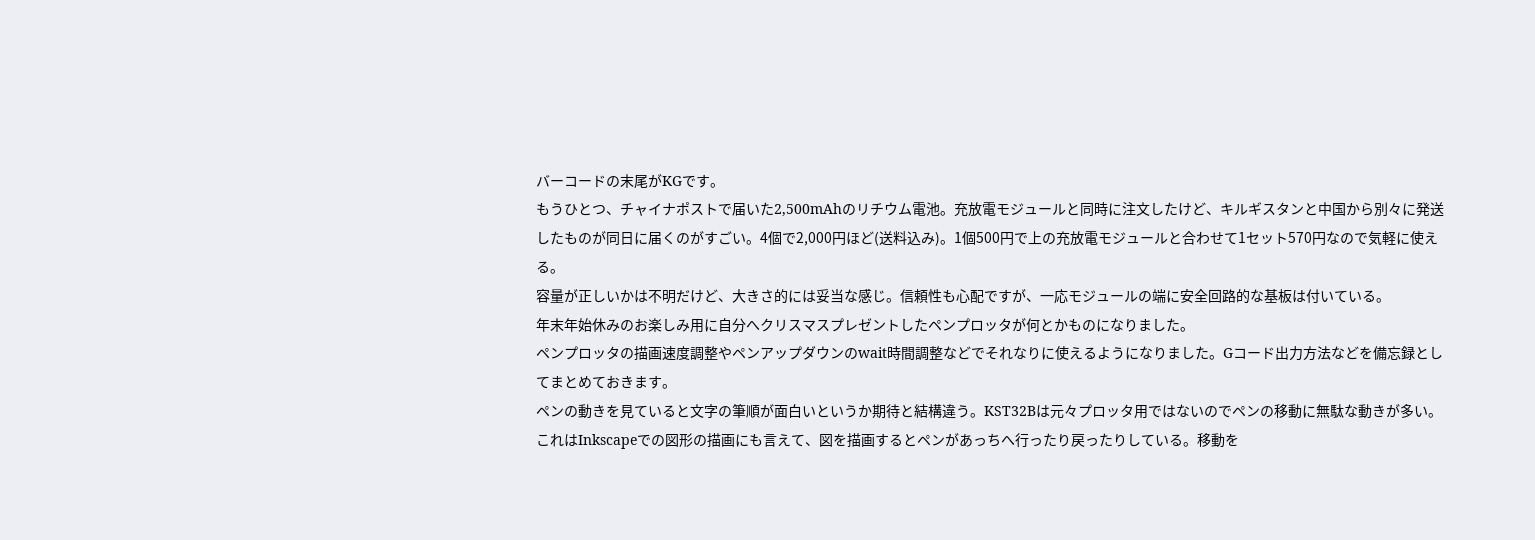バーコードの末尾がKGです。
もうひとつ、チャイナポストで届いた2,500mAhのリチウム電池。充放電モジュールと同時に注文したけど、キルギスタンと中国から別々に発送したものが同日に届くのがすごい。4個で2,000円ほど(送料込み)。1個500円で上の充放電モジュールと合わせて1セット570円なので気軽に使える。
容量が正しいかは不明だけど、大きさ的には妥当な感じ。信頼性も心配ですが、一応モジュールの端に安全回路的な基板は付いている。
年末年始休みのお楽しみ用に自分へクリスマスプレゼントしたペンプロッタが何とかものになりました。
ペンプロッタの描画速度調整やペンアップダウンのwait時間調整などでそれなりに使えるようになりました。Gコード出力方法などを備忘録としてまとめておきます。
ペンの動きを見ていると文字の筆順が面白いというか期待と結構違う。KST32Bは元々プロッタ用ではないのでペンの移動に無駄な動きが多い。これはInkscapeでの図形の描画にも言えて、図を描画するとペンがあっちへ行ったり戻ったりしている。移動を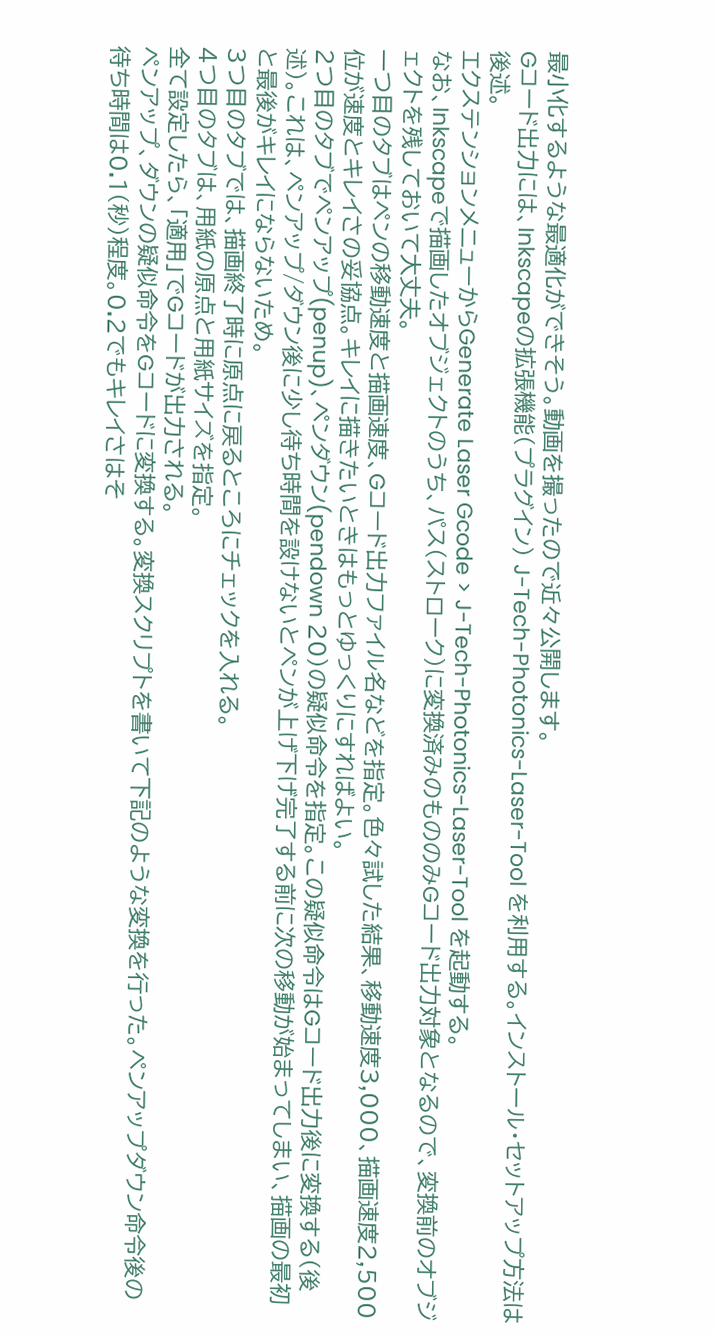最小化するような最適化ができそう。動画を撮ったので近々公開します。
Gコード出力には、Inkscapeの拡張機能(プラグイン) J-Tech-Photonics-Laser-Tool を利用する。インストール・セットアップ方法は後述。
エクステンションメニューからGenerate Laser Gcode > J-Tech-Photonics-Laser-Tool を起動する。
なお、Inkscapeで描画したオブジェクトのうち、パス(ストローク)に変換済みのもののみGコード出力対象となるので、変換前のオブジェクトを残しておいて大丈夫。
一つ目のタブはペンの移動速度と描画速度、Gコード出力ファイル名などを指定。色々試した結果、移動速度3,000、描画速度2,500位が速度とキレイさの妥協点。キレイに描きたいときはもっとゆっくりにすればよい。
2つ目のタブでペンアップ(penup)、ペンダウン(pendown 20)の疑似命令を指定。この疑似命令はGコード出力後に変換する(後述)。これは、ペンアップ/ダウン後に少し待ち時間を設けないとペンが上げ下げ完了する前に次の移動が始まってしまい、描画の最初と最後がキレイにならないため。
3つ目のタブでは、描画終了時に原点に戻るところにチェックを入れる。
4つ目のタブは、用紙の原点と用紙サイズを指定。
全て設定したら、「適用」でGコードが出力される。
ペンアップ、ダウンの疑似命令をGコードに変換する。変換スクリプトを書いて下記のような変換を行った。ペンアップダウン命令後の待ち時間は0.1(秒)程度。0.2でもキレイさはそ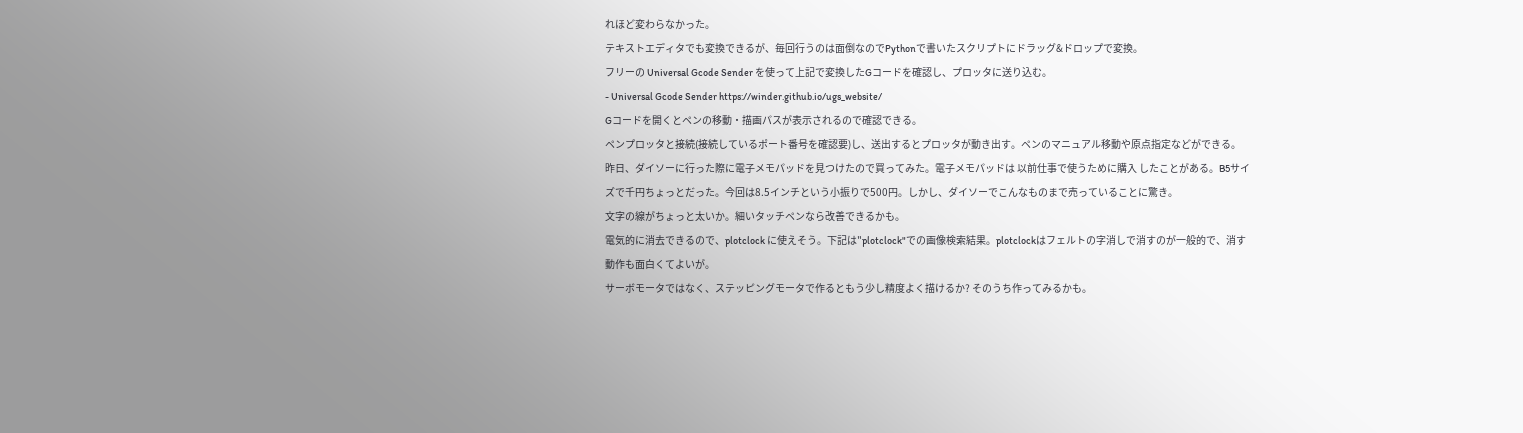れほど変わらなかった。
テキストエディタでも変換できるが、毎回行うのは面倒なのでPythonで書いたスクリプトにドラッグ&ドロップで変換。
フリーの Universal Gcode Sender を使って上記で変換したGコードを確認し、プロッタに送り込む。
- Universal Gcode Sender https://winder.github.io/ugs_website/
Gコードを開くとペンの移動・描画パスが表示されるので確認できる。
ペンプロッタと接続(接続しているポート番号を確認要)し、送出するとプロッタが動き出す。ペンのマニュアル移動や原点指定などができる。
昨日、ダイソーに行った際に電子メモパッドを見つけたので買ってみた。電子メモパッドは 以前仕事で使うために購入 したことがある。B5サイズで千円ちょっとだった。今回は8.5インチという小振りで500円。しかし、ダイソーでこんなものまで売っていることに驚き。
文字の線がちょっと太いか。細いタッチペンなら改善できるかも。
電気的に消去できるので、plotclock に使えそう。下記は"plotclock"での画像検索結果。plotclockはフェルトの字消しで消すのが一般的で、消す動作も面白くてよいが。
サーボモータではなく、ステッピングモータで作るともう少し精度よく描けるか? そのうち作ってみるかも。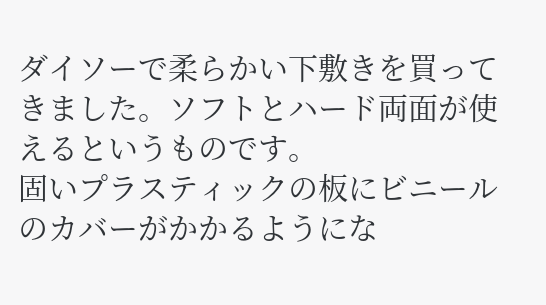ダイソーで柔らかい下敷きを買ってきました。ソフトとハード両面が使えるというものです。
固いプラスティックの板にビニールのカバーがかかるようにな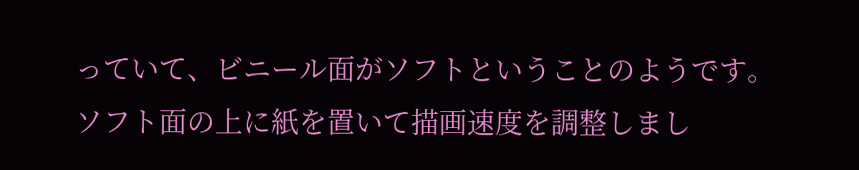っていて、ビニール面がソフトということのようです。
ソフト面の上に紙を置いて描画速度を調整しまし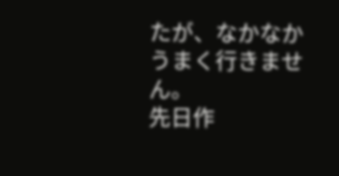たが、なかなかうまく行きません。
先日作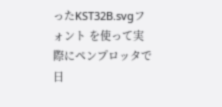ったKST32B.svgフォント を使って実際にペンプロッタで日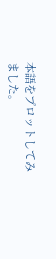本語をプロットしてみました。